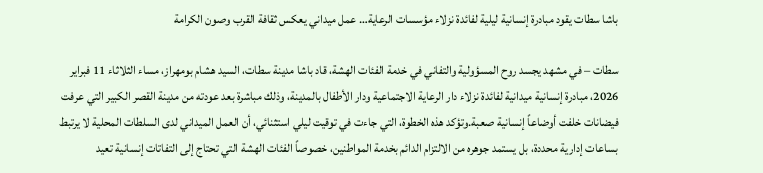باشا سطات يقود مبادرة إنسانية ليلية لفائدة نزلاء مؤسسات الرعاية… عمل ميداني يعكس ثقافة القرب وصون الكرامة

سطات – في مشهد يجسد روح المسؤولية والتفاني في خدمة الفئات الهشة، قاد باشا مدينة سطات، السيد هشام بومهراز، مساء الثلاثاء 11 فبراير 2026، مبادرة إنسانية ميدانية لفائدة نزلاء دار الرعاية الاجتماعية ودار الأطفال بالمدينة، وذلك مباشرة بعد عودته من مدينة القصر الكبير التي عرفت فيضانات خلفت أوضاعاً إنسانية صعبة.وتؤكد هذه الخطوة، التي جاءت في توقيت ليلي استثنائي، أن العمل الميداني لدى السلطات المحلية لا يرتبط بساعات إدارية محددة، بل يستمد جوهره من الالتزام الدائم بخدمة المواطنين، خصوصاً الفئات الهشة التي تحتاج إلى التفاتات إنسانية تعيد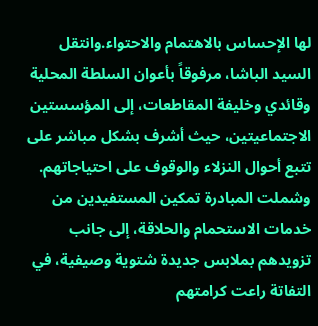لها الإحساس بالاهتمام والاحتواء.وانتقل السيد الباشا، مرفوقاً بأعوان السلطة المحلية وقائدي وخليفة المقاطعات، إلى المؤسستين الاجتماعيتين، حيث أشرف بشكل مباشر على تتبع أحوال النزلاء والوقوف على احتياجاتهم. وشملت المبادرة تمكين المستفيدين من خدمات الاستحمام والحلاقة، إلى جانب تزويدهم بملابس جديدة شتوية وصيفية، في التفاتة راعت كرامتهم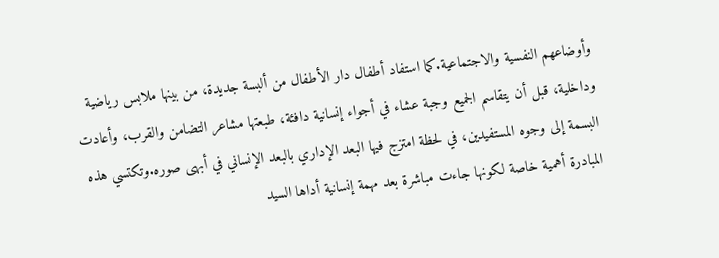وأوضاعهم النفسية والاجتماعية.كما استفاد أطفال دار الأطفال من ألبسة جديدة، من بينها ملابس رياضية وداخلية، قبل أن يتقاسم الجميع وجبة عشاء في أجواء إنسانية دافئة، طبعتها مشاعر التضامن والقرب، وأعادت البسمة إلى وجوه المستفيدين، في لحظة امتزج فيها البعد الإداري بالبعد الإنساني في أبهى صوره.وتكتسي هذه المبادرة أهمية خاصة لكونها جاءت مباشرة بعد مهمة إنسانية أداها السيد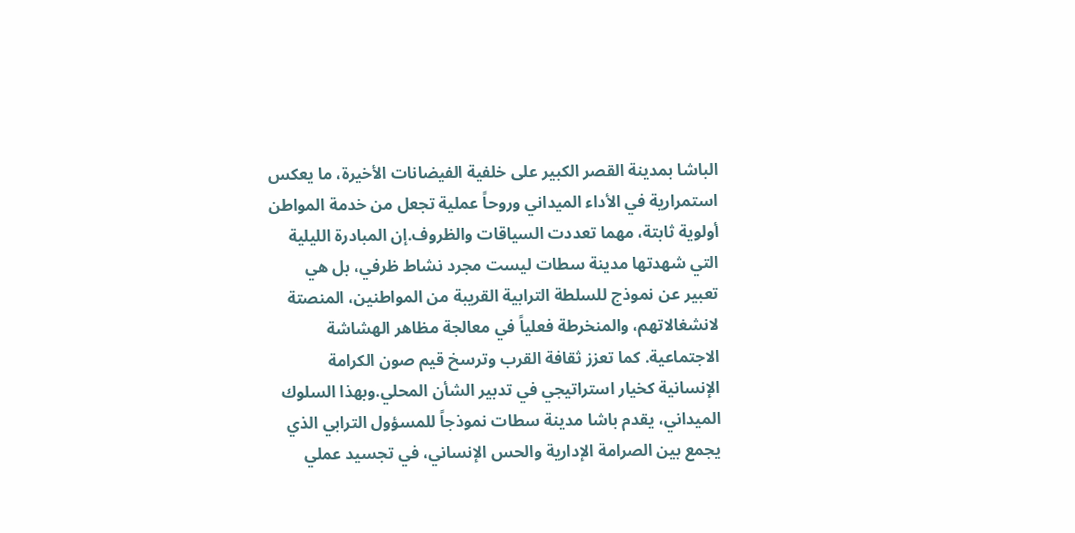الباشا بمدينة القصر الكبير على خلفية الفيضانات الأخيرة، ما يعكس استمرارية في الأداء الميداني وروحاً عملية تجعل من خدمة المواطن أولوية ثابتة، مهما تعددت السياقات والظروف.إن المبادرة الليلية التي شهدتها مدينة سطات ليست مجرد نشاط ظرفي، بل هي تعبير عن نموذج للسلطة الترابية القريبة من المواطنين، المنصتة لانشغالاتهم، والمنخرطة فعلياً في معالجة مظاهر الهشاشة الاجتماعية. كما تعزز ثقافة القرب وترسخ قيم صون الكرامة الإنسانية كخيار استراتيجي في تدبير الشأن المحلي.وبهذا السلوك الميداني، يقدم باشا مدينة سطات نموذجاً للمسؤول الترابي الذي يجمع بين الصرامة الإدارية والحس الإنساني، في تجسيد عملي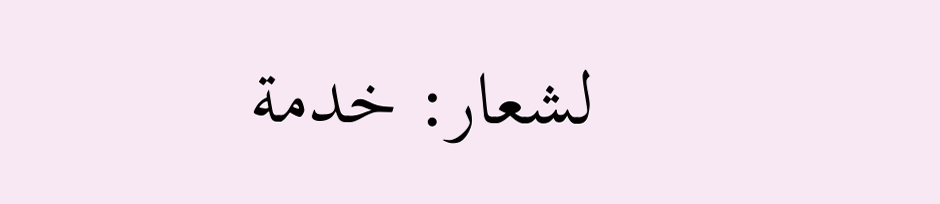لشعار: خدمة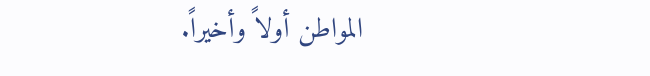المواطن أولاً وأخيراً.